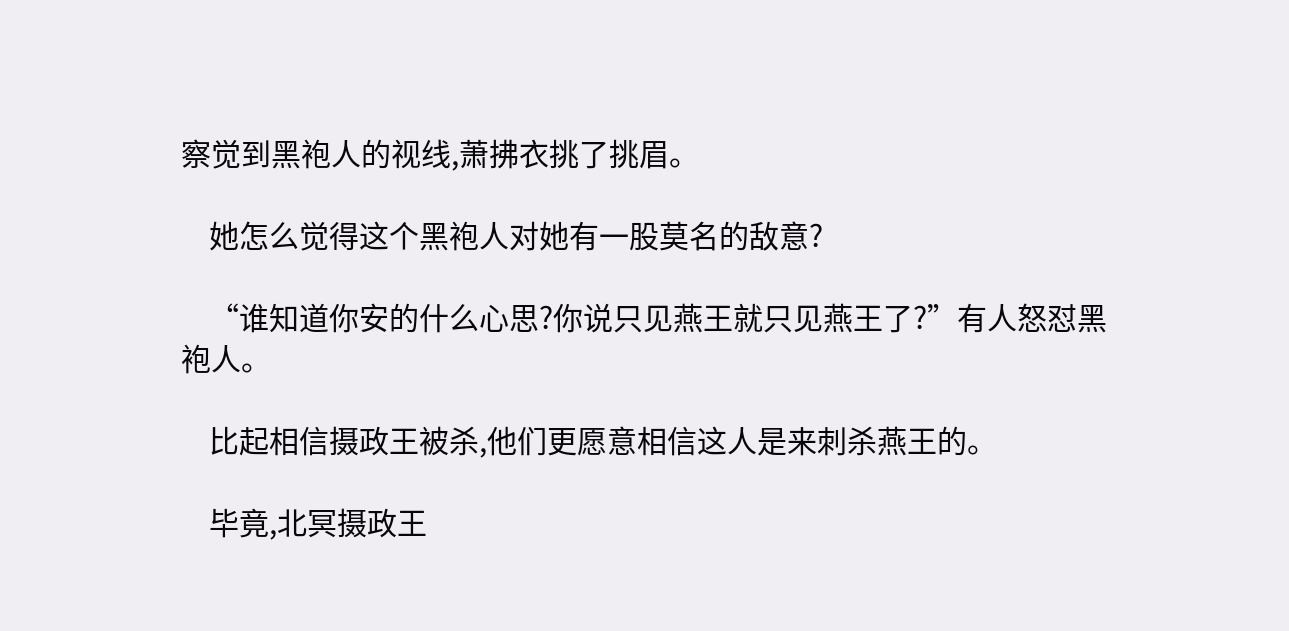察觉到黑袍人的视线,萧拂衣挑了挑眉。

    她怎么觉得这个黑袍人对她有一股莫名的敌意?

    “谁知道你安的什么心思?你说只见燕王就只见燕王了?”有人怒怼黑袍人。

    比起相信摄政王被杀,他们更愿意相信这人是来刺杀燕王的。

    毕竟,北冥摄政王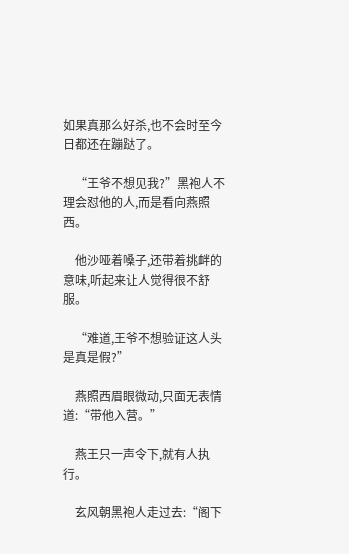如果真那么好杀,也不会时至今日都还在蹦跶了。

    “王爷不想见我?”黑袍人不理会怼他的人,而是看向燕照西。

    他沙哑着嗓子,还带着挑衅的意味,听起来让人觉得很不舒服。

    “难道,王爷不想验证这人头是真是假?”

    燕照西眉眼微动,只面无表情道:“带他入营。”

    燕王只一声令下,就有人执行。

    玄风朝黑袍人走过去:“阁下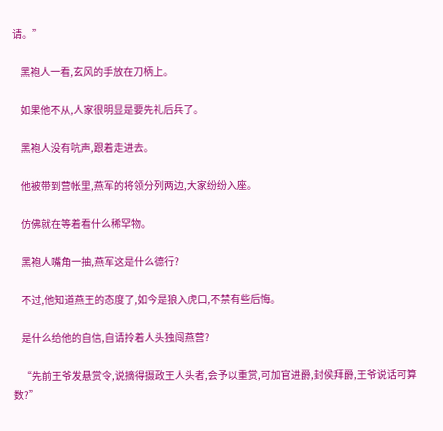请。”

    黑袍人一看,玄风的手放在刀柄上。

    如果他不从,人家很明显是要先礼后兵了。

    黑袍人没有吭声,跟着走进去。

    他被带到营帐里,燕军的将领分列两边,大家纷纷入座。

    仿佛就在等着看什么稀罕物。

    黑袍人嘴角一抽,燕军这是什么德行?

    不过,他知道燕王的态度了,如今是狼入虎口,不禁有些后悔。

    是什么给他的自信,自请拎着人头独闯燕营?

    “先前王爷发悬赏令,说摘得摄政王人头者,会予以重赏,可加官进爵,封侯拜爵,王爷说话可算数?”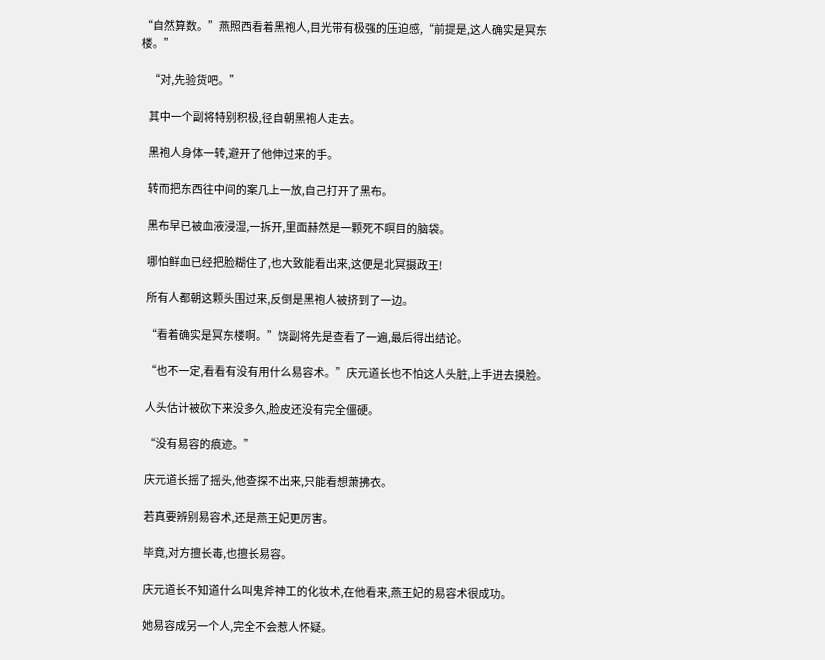“自然算数。”燕照西看着黑袍人,目光带有极强的压迫感,“前提是,这人确实是冥东楼。”

    “对,先验货吧。”

    其中一个副将特别积极,径自朝黑袍人走去。

    黑袍人身体一转,避开了他伸过来的手。

    转而把东西往中间的案几上一放,自己打开了黑布。

    黑布早已被血液浸湿,一拆开,里面赫然是一颗死不瞑目的脑袋。

    哪怕鲜血已经把脸糊住了,也大致能看出来,这便是北冥摄政王!

    所有人都朝这颗头围过来,反倒是黑袍人被挤到了一边。

    “看着确实是冥东楼啊。”饶副将先是查看了一遍,最后得出结论。

    “也不一定,看看有没有用什么易容术。”庆元道长也不怕这人头脏,上手进去摸脸。

    人头估计被砍下来没多久,脸皮还没有完全僵硬。

    “没有易容的痕迹。”

    庆元道长摇了摇头,他查探不出来,只能看想萧拂衣。

    若真要辨别易容术,还是燕王妃更厉害。

    毕竟,对方擅长毒,也擅长易容。

    庆元道长不知道什么叫鬼斧神工的化妆术,在他看来,燕王妃的易容术很成功。

    她易容成另一个人,完全不会惹人怀疑。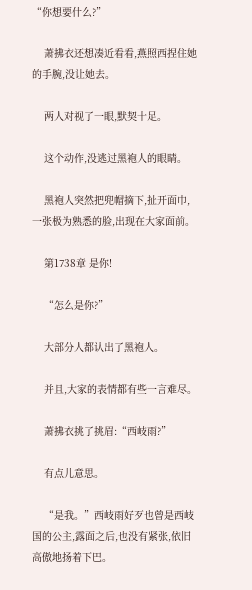“你想要什么?”

    萧拂衣还想凑近看看,燕照西捏住她的手腕,没让她去。

    两人对视了一眼,默契十足。

    这个动作,没逃过黑袍人的眼睛。

    黑袍人突然把兜帽摘下,扯开面巾,一张极为熟悉的脸,出现在大家面前。

    第1738章 是你!

    “怎么是你?”

    大部分人都认出了黑袍人。

    并且,大家的表情都有些一言难尽。

    萧拂衣挑了挑眉:“西岐雨?”

    有点儿意思。

    “是我。”西岐雨好歹也曾是西岐国的公主,露面之后,也没有紧张,依旧高傲地扬着下巴。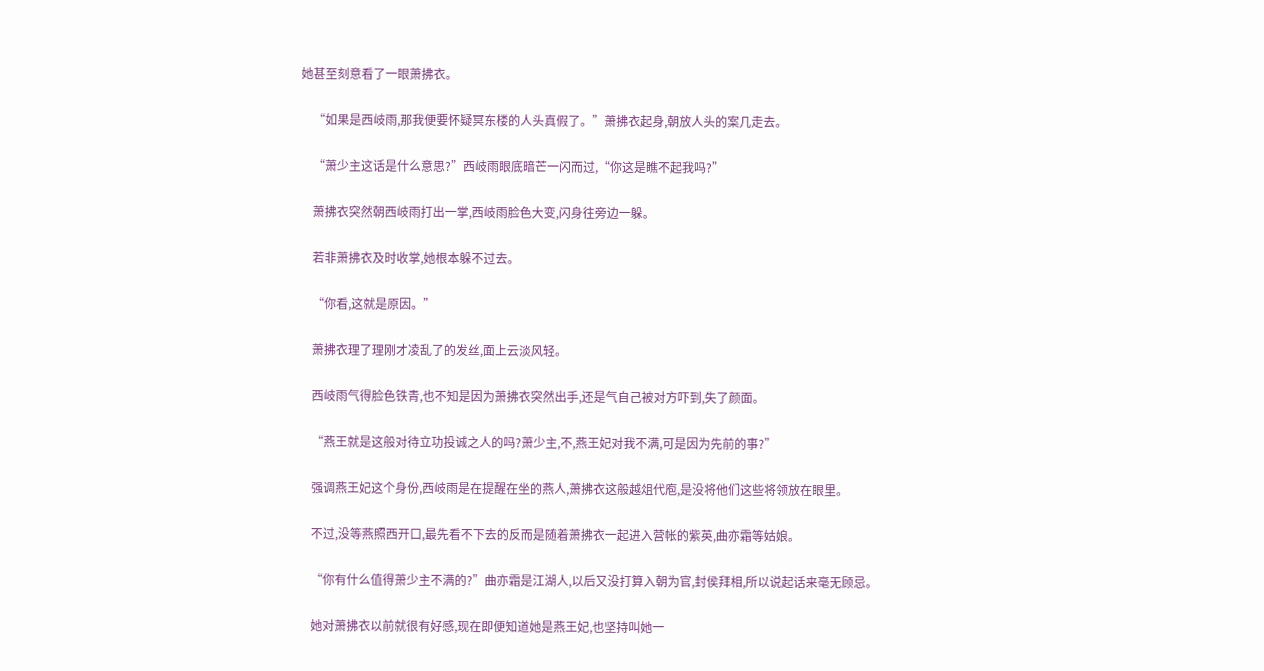她甚至刻意看了一眼萧拂衣。

    “如果是西岐雨,那我便要怀疑冥东楼的人头真假了。”萧拂衣起身,朝放人头的案几走去。

    “萧少主这话是什么意思?”西岐雨眼底暗芒一闪而过,“你这是瞧不起我吗?”

    萧拂衣突然朝西岐雨打出一掌,西岐雨脸色大变,闪身往旁边一躲。

    若非萧拂衣及时收掌,她根本躲不过去。

    “你看,这就是原因。”

    萧拂衣理了理刚才凌乱了的发丝,面上云淡风轻。

    西岐雨气得脸色铁青,也不知是因为萧拂衣突然出手,还是气自己被对方吓到,失了颜面。

    “燕王就是这般对待立功投诚之人的吗?萧少主,不,燕王妃对我不满,可是因为先前的事?”

    强调燕王妃这个身份,西岐雨是在提醒在坐的燕人,萧拂衣这般越俎代庖,是没将他们这些将领放在眼里。

    不过,没等燕照西开口,最先看不下去的反而是随着萧拂衣一起进入营帐的紫英,曲亦霜等姑娘。

    “你有什么值得萧少主不满的?”曲亦霜是江湖人,以后又没打算入朝为官,封侯拜相,所以说起话来毫无顾忌。

    她对萧拂衣以前就很有好感,现在即便知道她是燕王妃,也坚持叫她一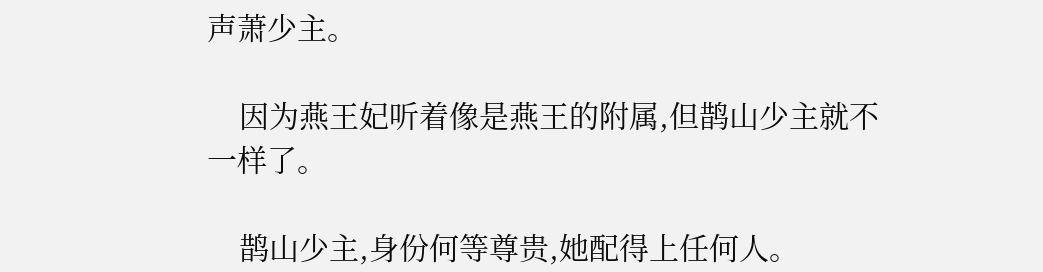声萧少主。

    因为燕王妃听着像是燕王的附属,但鹊山少主就不一样了。

    鹊山少主,身份何等尊贵,她配得上任何人。